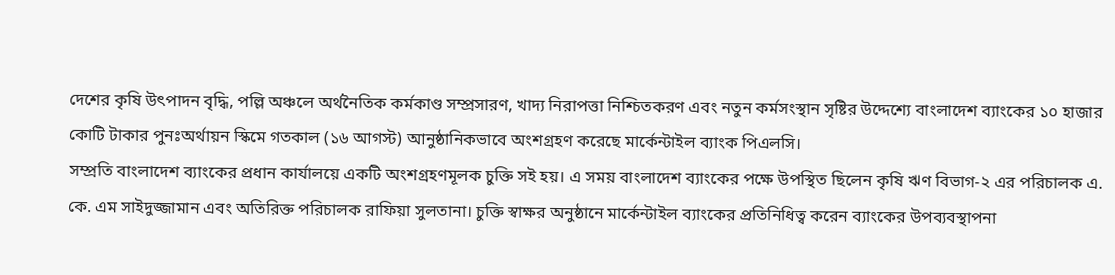দেশের কৃষি উৎপাদন বৃদ্ধি, পল্লি অঞ্চলে অর্থনৈতিক কর্মকাণ্ড সম্প্রসারণ, খাদ্য নিরাপত্তা নিশ্চিতকরণ এবং নতুন কর্মসংস্থান সৃষ্টির উদ্দেশ্যে বাংলাদেশ ব্যাংকের ১০ হাজার কোটি টাকার পুনঃঅর্থায়ন স্কিমে গতকাল (১৬ আগস্ট) আনুষ্ঠানিকভাবে অংশগ্রহণ করেছে মার্কেন্টাইল ব্যাংক পিএলসি।
সম্প্রতি বাংলাদেশ ব্যাংকের প্রধান কার্যালয়ে একটি অংশগ্রহণমূলক চুক্তি সই হয়। এ সময় বাংলাদেশ ব্যাংকের পক্ষে উপস্থিত ছিলেন কৃষি ঋণ বিভাগ-২ এর পরিচালক এ. কে. এম সাইদুজ্জামান এবং অতিরিক্ত পরিচালক রাফিয়া সুলতানা। চুক্তি স্বাক্ষর অনুষ্ঠানে মার্কেন্টাইল ব্যাংকের প্রতিনিধিত্ব করেন ব্যাংকের উপব্যবস্থাপনা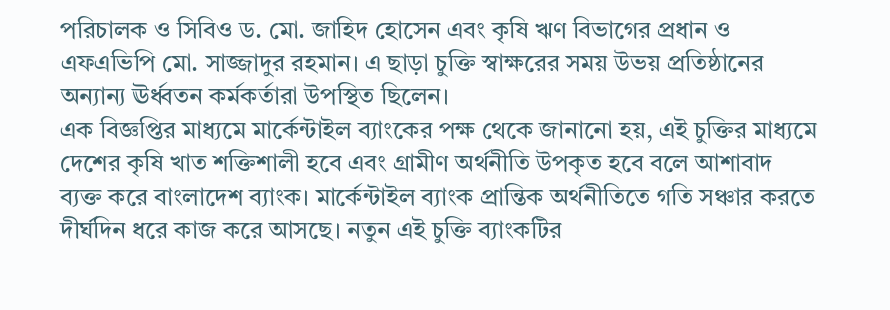পরিচালক ও সিবিও ড. মো. জাহিদ হোসেন এবং কৃষি ঋণ বিভাগের প্রধান ও এফএভিপি মো. সাজ্জাদুর রহমান। এ ছাড়া চুক্তি স্বাক্ষরের সময় উভয় প্রতিষ্ঠানের অন্যান্য ঊর্ধ্বতন কর্মকর্তারা উপস্থিত ছিলেন।
এক বিজ্ঞপ্তির মাধ্যমে মার্কেন্টাইল ব্যাংকের পক্ষ থেকে জানানো হয়, এই চুক্তির মাধ্যমে দেশের কৃষি খাত শক্তিশালী হবে এবং গ্রামীণ অর্থনীতি উপকৃত হবে বলে আশাবাদ ব্যক্ত করে বাংলাদেশ ব্যাংক। মার্কেন্টাইল ব্যাংক প্রান্তিক অর্থনীতিতে গতি সঞ্চার করতে দীর্ঘদিন ধরে কাজ করে আসছে। নতুন এই চুক্তি ব্যাংকটির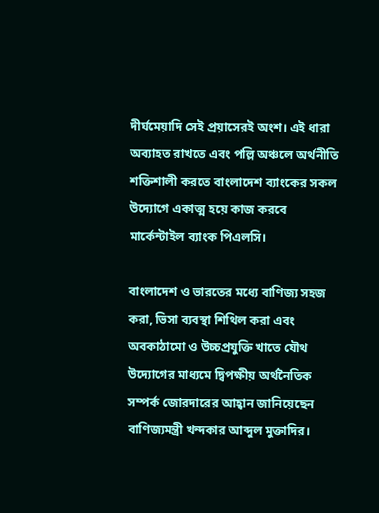দীর্ঘমেয়াদি সেই প্রয়াসেরই অংশ। এই ধারা অব্যাহত রাখতে এবং পল্লি অঞ্চলে অর্থনীতি শক্তিশালী করতে বাংলাদেশ ব্যাংকের সকল উদ্যোগে একাত্ম হয়ে কাজ করবে মার্কেন্টাইল ব্যাংক পিএলসি।

বাংলাদেশ ও ভারতের মধ্যে বাণিজ্য সহজ করা, ভিসা ব্যবস্থা শিথিল করা এবং অবকাঠামো ও উচ্চপ্রযুক্তি খাতে যৌথ উদ্যোগের মাধ্যমে দ্বিপক্ষীয় অর্থনৈতিক সম্পর্ক জোরদারের আহ্বান জানিয়েছেন বাণিজ্যমন্ত্রী খন্দকার আব্দুল মুক্তাদির।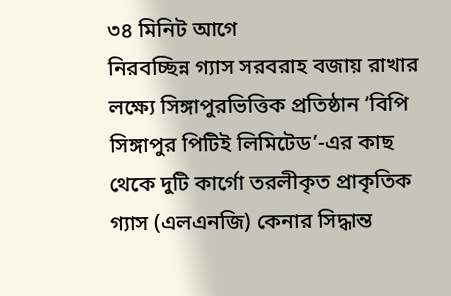৩৪ মিনিট আগে
নিরবচ্ছিন্ন গ্যাস সরবরাহ বজায় রাখার লক্ষ্যে সিঙ্গাপুরভিত্তিক প্রতিষ্ঠান ‘বিপি সিঙ্গাপুর পিটিই লিমিটেড’-এর কাছ থেকে দুটি কার্গো তরলীকৃত প্রাকৃতিক গ্যাস (এলএনজি) কেনার সিদ্ধান্ত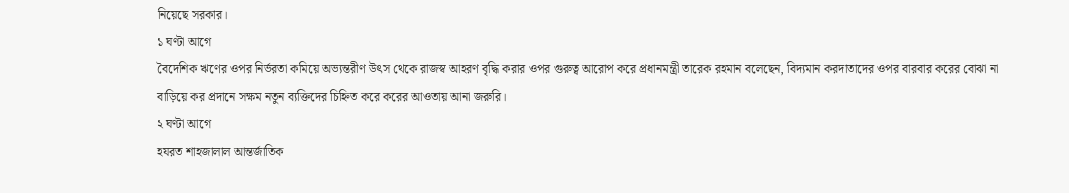নিয়েছে সরকার।
১ ঘণ্টা আগে
বৈদেশিক ঋণের ওপর নির্ভরতা কমিয়ে অভ্যন্তরীণ উৎস থেকে রাজস্ব আহরণ বৃদ্ধি করার ওপর গুরুত্ব আরোপ করে প্রধানমন্ত্রী তারেক রহমান বলেছেন, বিদ্যমান করদাতাদের ওপর বারবার করের বোঝা না বাড়িয়ে কর প্রদানে সক্ষম নতুন ব্যক্তিদের চিহ্নিত করে করের আওতায় আনা জরুরি।
২ ঘণ্টা আগে
হযরত শাহজালাল আন্তর্জাতিক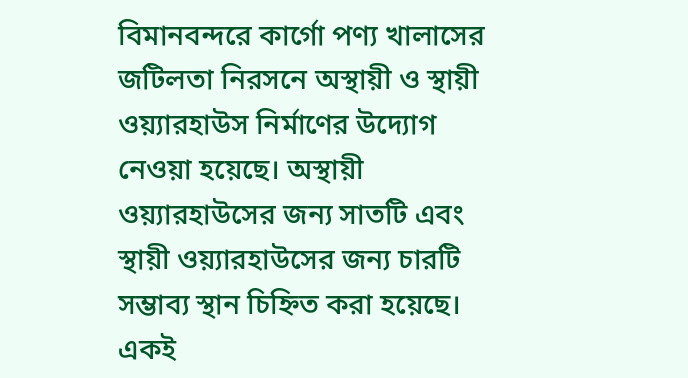বিমানবন্দরে কার্গো পণ্য খালাসের জটিলতা নিরসনে অস্থায়ী ও স্থায়ী ওয়্যারহাউস নির্মাণের উদ্যোগ নেওয়া হয়েছে। অস্থায়ী ওয়্যারহাউসের জন্য সাতটি এবং স্থায়ী ওয়্যারহাউসের জন্য চারটি সম্ভাব্য স্থান চিহ্নিত করা হয়েছে। একই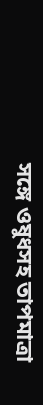সঙ্গে ওষুধসহ তাপমাত্রা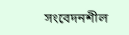সংবেদনশীল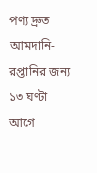পণ্য দ্রুত আমদানি-রপ্তানির জন্য
১৩ ঘণ্টা আগে